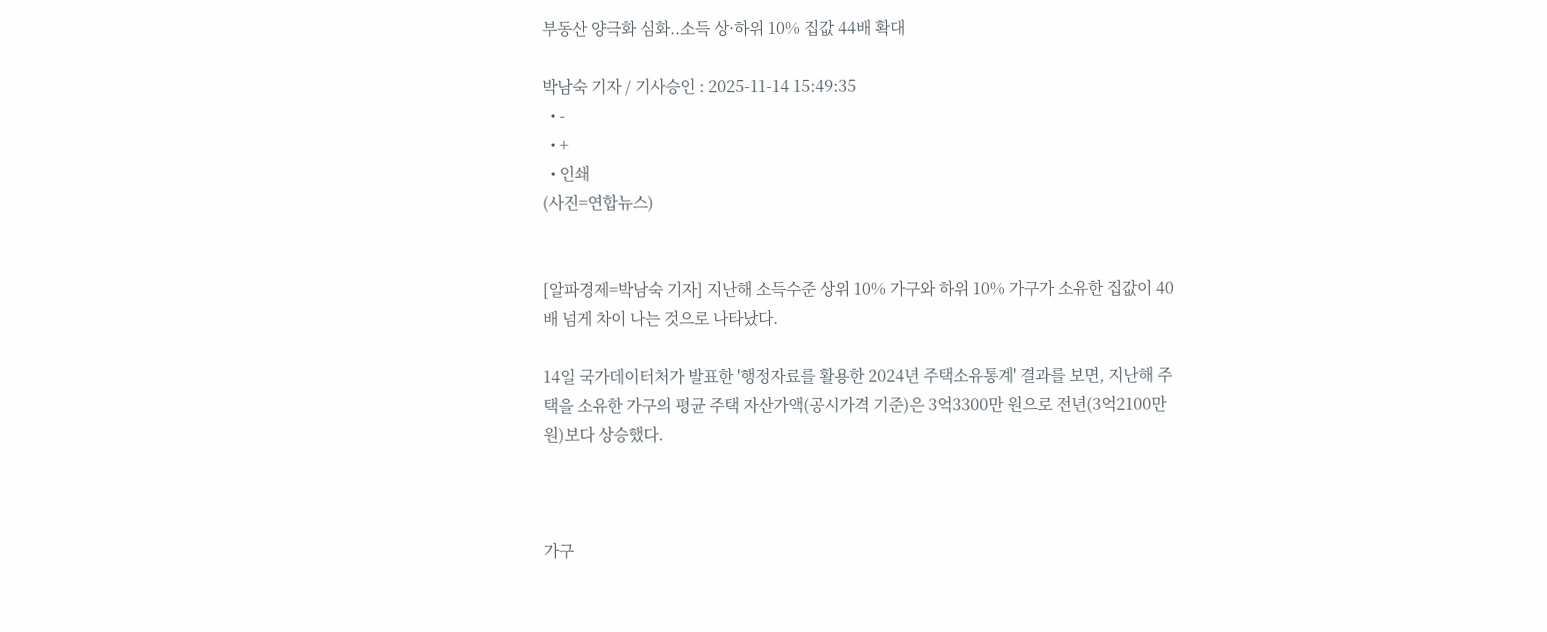부동산 양극화 심화..소득 상·하위 10% 집값 44배 확대

박남숙 기자 / 기사승인 : 2025-11-14 15:49:35
  • -
  • +
  • 인쇄
(사진=연합뉴스)


[알파경제=박남숙 기자] 지난해 소득수준 상위 10% 가구와 하위 10% 가구가 소유한 집값이 40배 넘게 차이 나는 것으로 나타났다.

14일 국가데이터처가 발표한 '행정자료를 활용한 2024년 주택소유통계' 결과를 보면, 지난해 주택을 소유한 가구의 평균 주택 자산가액(공시가격 기준)은 3억3300만 원으로 전년(3억2100만 원)보다 상승했다.



가구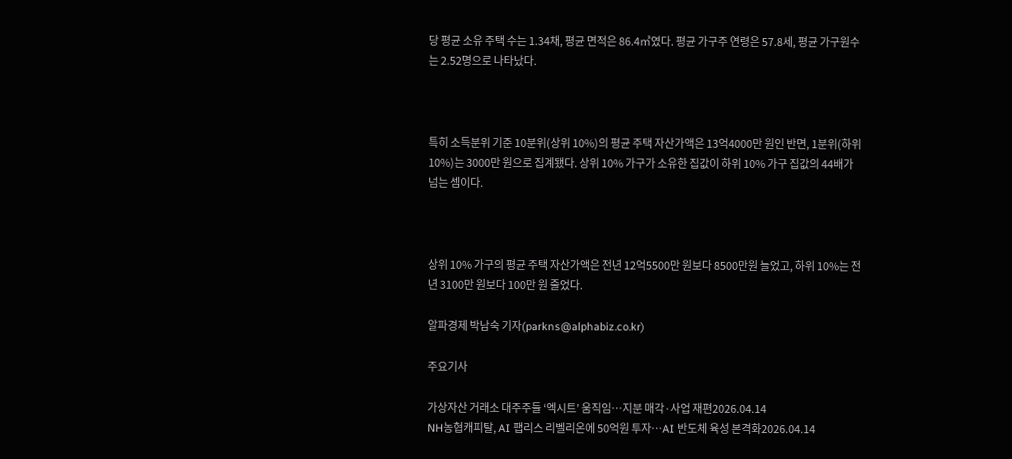당 평균 소유 주택 수는 1.34채, 평균 면적은 86.4㎡였다. 평균 가구주 연령은 57.8세, 평균 가구원수는 2.52명으로 나타났다.



특히 소득분위 기준 10분위(상위 10%)의 평균 주택 자산가액은 13억4000만 원인 반면, 1분위(하위 10%)는 3000만 원으로 집계됐다. 상위 10% 가구가 소유한 집값이 하위 10% 가구 집값의 44배가 넘는 셈이다.



상위 10% 가구의 평균 주택 자산가액은 전년 12억5500만 원보다 8500만원 늘었고, 하위 10%는 전년 3100만 원보다 100만 원 줄었다.

알파경제 박남숙 기자(parkns@alphabiz.co.kr)

주요기사

가상자산 거래소 대주주들 ‘엑시트’ 움직임…지분 매각·사업 재편2026.04.14
NH농협캐피탈, AI 팹리스 리벨리온에 50억원 투자…AI 반도체 육성 본격화2026.04.14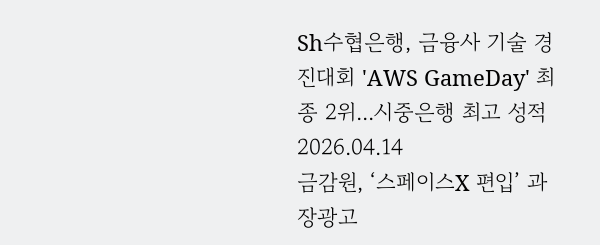Sh수협은행, 금융사 기술 경진대회 'AWS GameDay' 최종 2위...시중은행 최고 성적2026.04.14
금감원, ‘스페이스X 편입’ 과장광고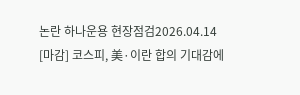논란 하나운용 현장점검2026.04.14
[마감] 코스피, 美·이란 합의 기대감에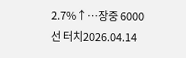2.7%↑…장중 6000선 터치2026.04.14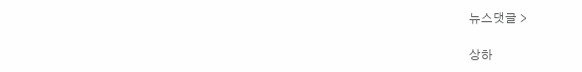뉴스댓글 >

상하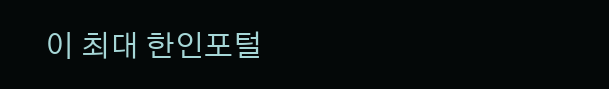이 최대 한인포털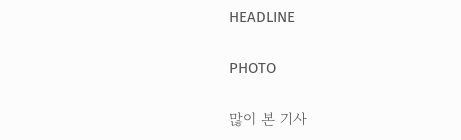HEADLINE

PHOTO

많이 본 기사